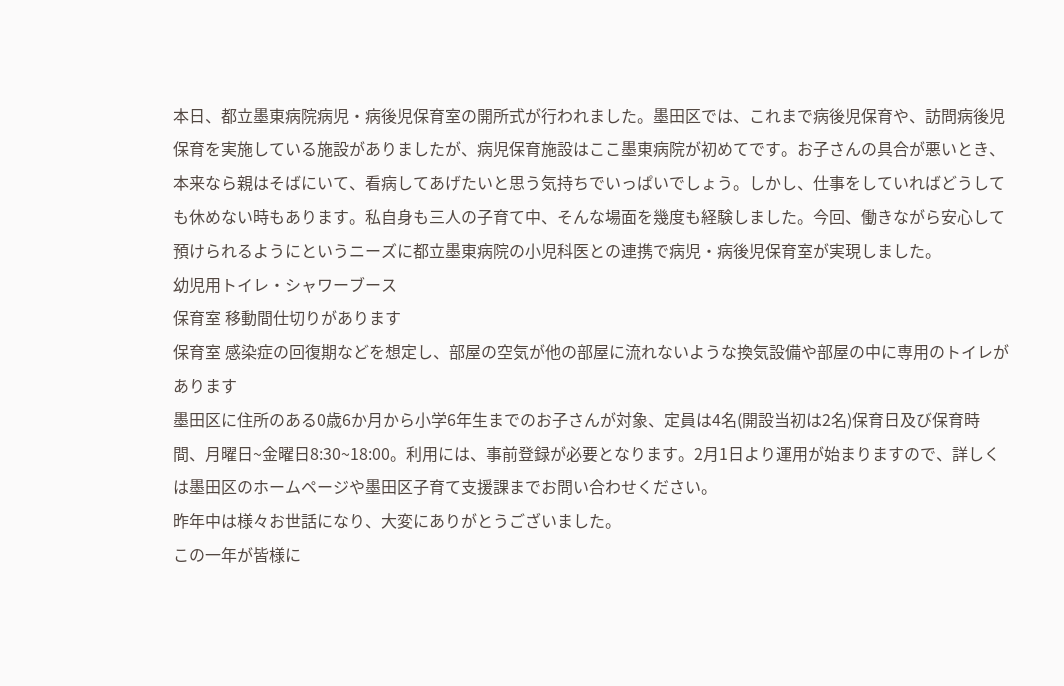本日、都立墨東病院病児・病後児保育室の開所式が行われました。墨田区では、これまで病後児保育や、訪問病後児保育を実施している施設がありましたが、病児保育施設はここ墨東病院が初めてです。お子さんの具合が悪いとき、本来なら親はそばにいて、看病してあげたいと思う気持ちでいっぱいでしょう。しかし、仕事をしていればどうしても休めない時もあります。私自身も三人の子育て中、そんな場面を幾度も経験しました。今回、働きながら安心して預けられるようにというニーズに都立墨東病院の小児科医との連携で病児・病後児保育室が実現しました。
幼児用トイレ・シャワーブース
保育室 移動間仕切りがあります
保育室 感染症の回復期などを想定し、部屋の空気が他の部屋に流れないような換気設備や部屋の中に専用のトイレがあります
墨田区に住所のある0歳6か月から小学6年生までのお子さんが対象、定員は4名(開設当初は2名)保育日及び保育時間、月曜日~金曜日8:30~18:00。利用には、事前登録が必要となります。2月1日より運用が始まりますので、詳しくは墨田区のホームページや墨田区子育て支援課までお問い合わせください。
昨年中は様々お世話になり、大変にありがとうございました。
この一年が皆様に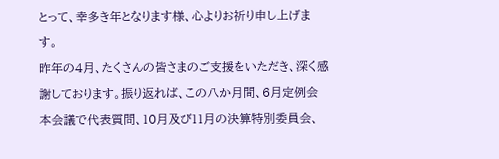とって、幸多き年となります様、心よりお祈り申し上げます。
昨年の4月、たくさんの皆さまのご支援をいただき、深く感謝しております。振り返れば、この八か月間、6月定例会本会議で代表質問、10月及び11月の決算特別委員会、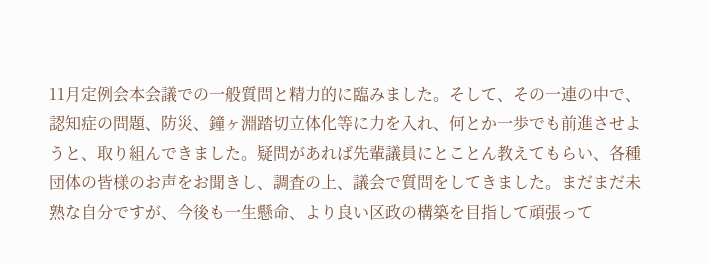11月定例会本会議での一般質問と精力的に臨みました。そして、その一連の中で、認知症の問題、防災、鐘ヶ淵踏切立体化等に力を入れ、何とか一歩でも前進させようと、取り組んできました。疑問があれば先輩議員にとことん教えてもらい、各種団体の皆様のお声をお聞きし、調査の上、議会で質問をしてきました。まだまだ未熟な自分ですが、今後も一生懸命、より良い区政の構築を目指して頑張って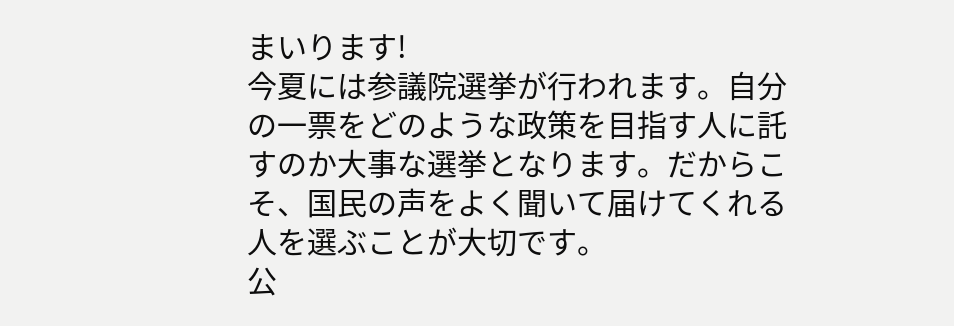まいります!
今夏には参議院選挙が行われます。自分の一票をどのような政策を目指す人に託すのか大事な選挙となります。だからこそ、国民の声をよく聞いて届けてくれる人を選ぶことが大切です。
公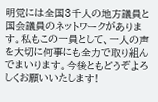明党には全国3千人の地方議員と国会議員のネットワークがあります。私もこの一員として、一人の声を大切に何事にも全力で取り組んでまいります。今後ともどうぞよろしくお願いいたします!